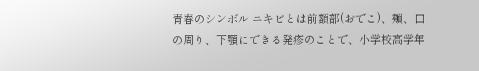青春のシンボル ニキビとは前額部(おでこ)、頬、口の周り、下顎にできる発疹のことで、小学校高学年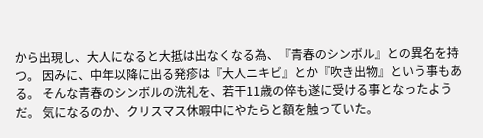から出現し、大人になると大抵は出なくなる為、『青春のシンボル』との異名を持つ。 因みに、中年以降に出る発疹は『大人ニキビ』とか『吹き出物』という事もある。 そんな青春のシンボルの洗礼を、若干11歳の倅も遂に受ける事となったようだ。 気になるのか、クリスマス休暇中にやたらと額を触っていた。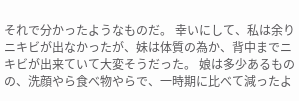それで分かったようなものだ。 幸いにして、私は余りニキビが出なかったが、妹は体質の為か、背中までニキビが出来ていて大変そうだった。 娘は多少あるものの、洗顔やら食べ物やらで、一時期に比べて減ったよ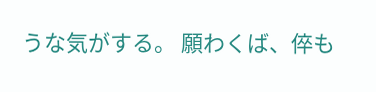うな気がする。 願わくば、倅も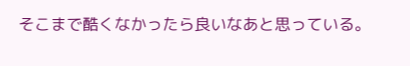そこまで酷くなかったら良いなあと思っている。